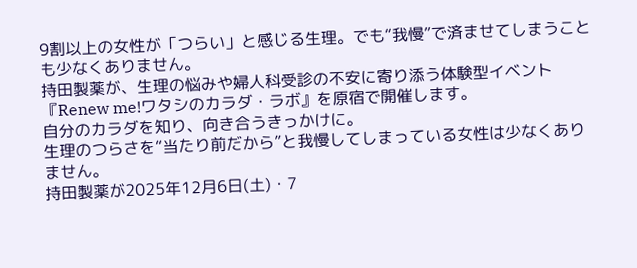9割以上の女性が「つらい」と感じる生理。でも“我慢”で済ませてしまうことも少なくありません。
持田製薬が、生理の悩みや婦人科受診の不安に寄り添う体験型イベント『Renew me!ワタシのカラダ・ラボ』を原宿で開催します。
自分のカラダを知り、向き合うきっかけに。
生理のつらさを“当たり前だから”と我慢してしまっている女性は少なくありません。
持田製薬が2025年12月6日(土)・7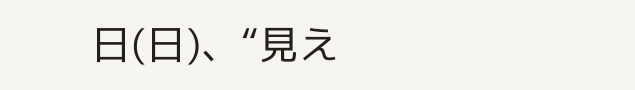日(日)、“見え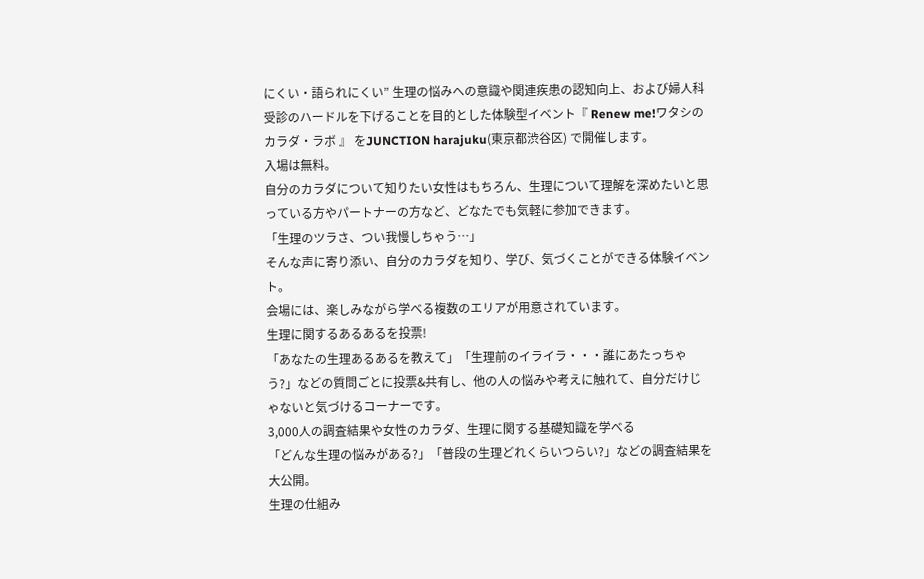にくい・語られにくい” 生理の悩みへの意識や関連疾患の認知向上、および婦人科受診のハードルを下げることを目的とした体験型イベント『 Renew me!ワタシのカラダ・ラボ 』 をJUNCTION harajuku(東京都渋谷区) で開催します。
入場は無料。
自分のカラダについて知りたい女性はもちろん、生理について理解を深めたいと思っている方やパートナーの方など、どなたでも気軽に参加できます。
「生理のツラさ、つい我慢しちゃう…」
そんな声に寄り添い、自分のカラダを知り、学び、気づくことができる体験イベント。
会場には、楽しみながら学べる複数のエリアが用意されています。
生理に関するあるあるを投票!
「あなたの生理あるあるを教えて」「生理前のイライラ・・・誰にあたっちゃう?」などの質問ごとに投票&共有し、他の人の悩みや考えに触れて、自分だけじゃないと気づけるコーナーです。
3,000人の調査結果や女性のカラダ、生理に関する基礎知識を学べる
「どんな生理の悩みがある?」「普段の生理どれくらいつらい?」などの調査結果を大公開。
生理の仕組み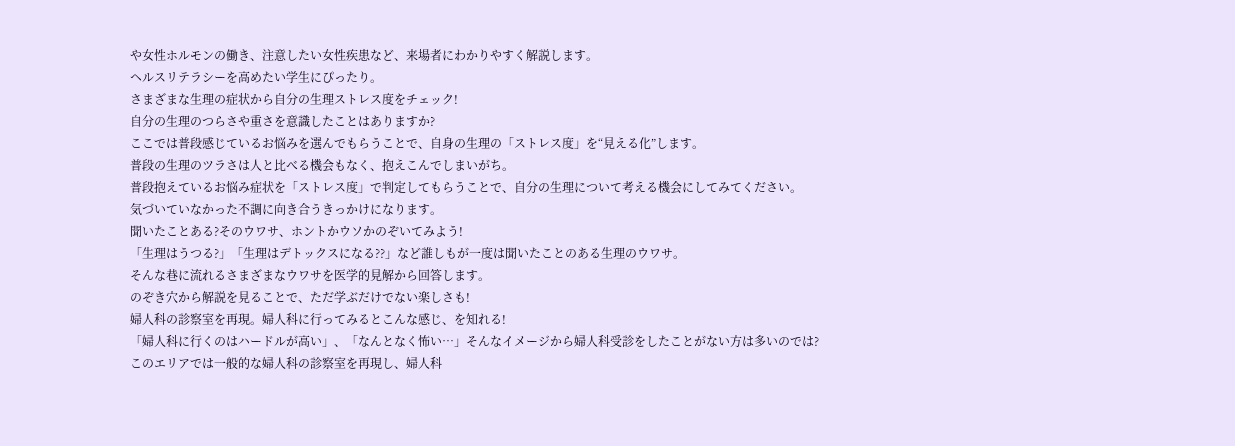や女性ホルモンの働き、注意したい女性疾患など、来場者にわかりやすく解説します。
ヘルスリテラシーを高めたい学生にぴったり。
さまざまな生理の症状から自分の生理ストレス度をチェック!
自分の生理のつらさや重さを意識したことはありますか?
ここでは普段感じているお悩みを選んでもらうことで、自身の生理の「ストレス度」を“見える化”します。
普段の生理のツラさは人と比べる機会もなく、抱えこんでしまいがち。
普段抱えているお悩み症状を「ストレス度」で判定してもらうことで、自分の生理について考える機会にしてみてください。
気づいていなかった不調に向き合うきっかけになります。
聞いたことある?そのウワサ、ホントかウソかのぞいてみよう!
「生理はうつる?」「生理はデトックスになる??」など誰しもが一度は聞いたことのある生理のウワサ。
そんな巷に流れるさまざまなウワサを医学的見解から回答します。
のぞき穴から解説を見ることで、ただ学ぶだけでない楽しさも!
婦人科の診察室を再現。婦人科に行ってみるとこんな感じ、を知れる!
「婦人科に行くのはハードルが高い」、「なんとなく怖い…」そんなイメージから婦人科受診をしたことがない方は多いのでは?
このエリアでは一般的な婦人科の診察室を再現し、婦人科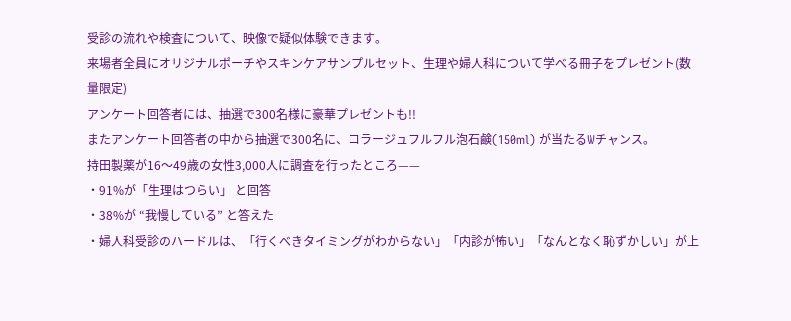受診の流れや検査について、映像で疑似体験できます。
来場者全員にオリジナルポーチやスキンケアサンプルセット、生理や婦人科について学べる冊子をプレゼント(数量限定)
アンケート回答者には、抽選で300名様に豪華プレゼントも!!
またアンケート回答者の中から抽選で300名に、コラージュフルフル泡石鹸(150ml) が当たるWチャンス。
持田製薬が16〜49歳の女性3,000人に調査を行ったところ——
・91%が「生理はつらい」 と回答
・38%が “我慢している” と答えた
・婦人科受診のハードルは、「行くべきタイミングがわからない」「内診が怖い」「なんとなく恥ずかしい」が上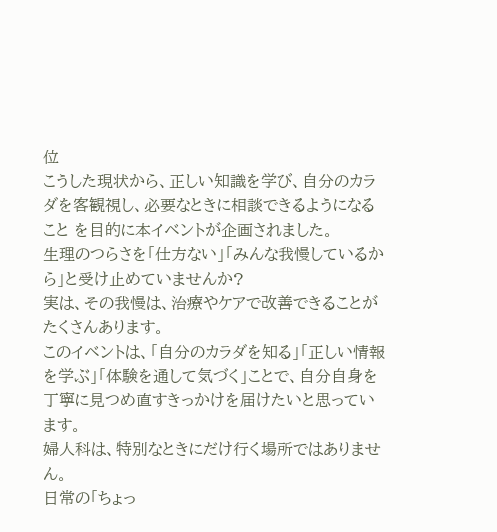位
こうした現状から、正しい知識を学び、自分のカラダを客観視し、必要なときに相談できるようになること を目的に本イベントが企画されました。
生理のつらさを「仕方ない」「みんな我慢しているから」と受け止めていませんか?
実は、その我慢は、治療やケアで改善できることがたくさんあります。
このイベントは、「自分のカラダを知る」「正しい情報を学ぶ」「体験を通して気づく」ことで、自分自身を丁寧に見つめ直すきっかけを届けたいと思っています。
婦人科は、特別なときにだけ行く場所ではありません。
日常の「ちょっ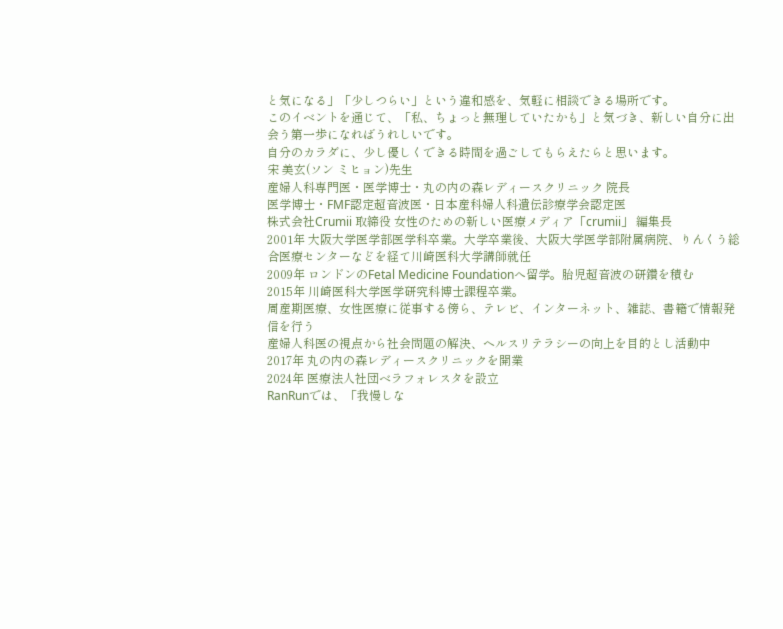と気になる」「少しつらい」という違和感を、気軽に相談できる場所です。
このイベントを通じて、「私、ちょっと無理していたかも」と気づき、新しい自分に出会う第一歩になればうれしいです。
自分のカラダに、少し優しくできる時間を過ごしてもらえたらと思います。
宋 美玄(ソン ミヒョン)先生
産婦人科専門医・医学博士・丸の内の森レディースクリニック 院長
医学博士・FMF認定超音波医・日本産科婦人科遺伝診療学会認定医
株式会社Crumii 取締役 女性のための新しい医療メディア「crumii」 編集長
2001年 大阪大学医学部医学科卒業。大学卒業後、大阪大学医学部附属病院、りんくう総合医療センターなどを経て川崎医科大学講師就任
2009年 ロンドンのFetal Medicine Foundationへ留学。胎児超音波の研鑽を積む
2015年 川崎医科大学医学研究科博士課程卒業。
周産期医療、女性医療に従事する傍ら、テレビ、インターネット、雑誌、書籍で情報発信を行う
産婦人科医の視点から社会問題の解決、ヘルスリテラシーの向上を目的とし活動中
2017年 丸の内の森レディースクリニックを開業
2024年 医療法人社団ベラフォレスタを設立
RanRunでは、「我慢しな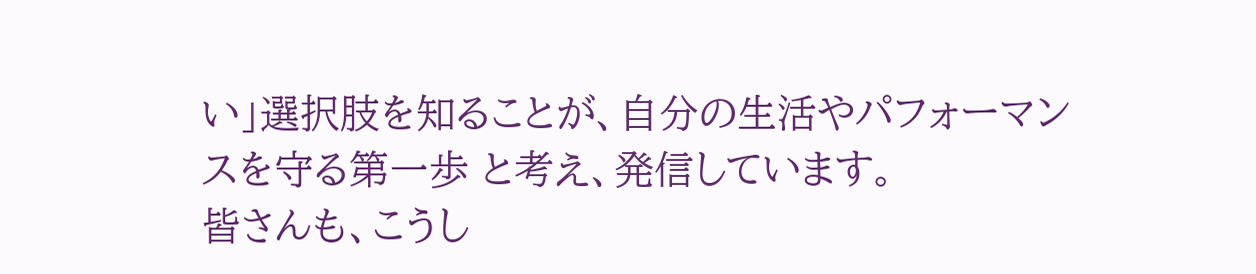い」選択肢を知ることが、自分の生活やパフォーマンスを守る第一歩 と考え、発信しています。
皆さんも、こうし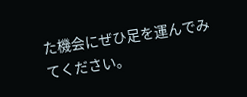た機会にぜひ足を運んでみてください。